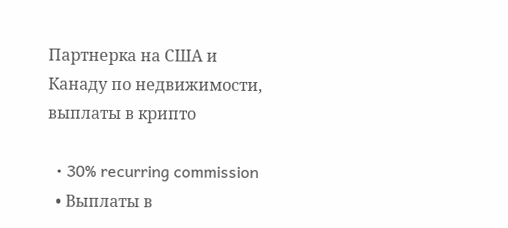Партнерка на США и Канаду по недвижимости, выплаты в крипто

  • 30% recurring commission
  • Выплаты в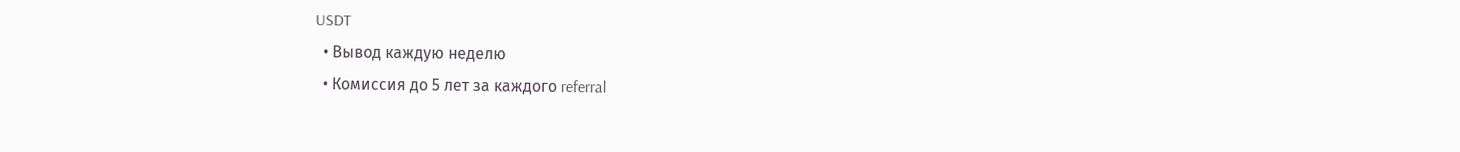USDT
  • Вывод каждую неделю
  • Комиссия до 5 лет за каждого referral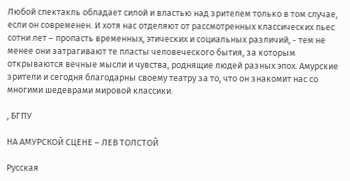Любой спектакль обладает силой и властью над зрителем только в том случае, если он современен. И хотя нас отделяют от рассмотренных классических пьес сотни лет – пропасть временных, этических и социальных различий, - тем не менее они затрагивают те пласты человеческого бытия, за которым открываются вечные мысли и чувства, роднящие людей разных эпох. Амурские зрители и сегодня благодарны своему театру за то, что он знакомит нас со многими шедеврами мировой классики.

, БГПУ

НА АМУРСКОЙ СЦЕНЕ – ЛЕВ ТОЛСТОЙ

Русская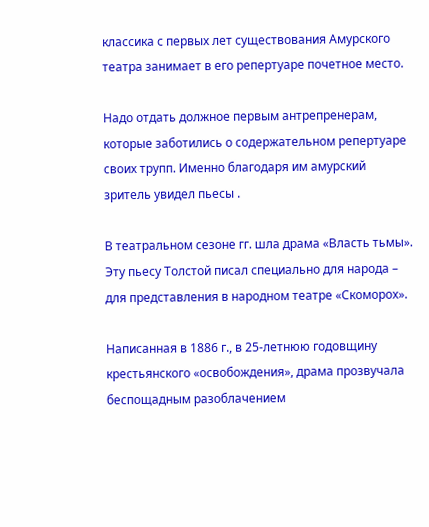классика с первых лет существования Амурского театра занимает в его репертуаре почетное место.

Надо отдать должное первым антрепренерам, которые заботились о содержательном репертуаре своих трупп. Именно благодаря им амурский зритель увидел пьесы .

В театральном сезоне гг. шла драма «Власть тьмы». Эту пьесу Толстой писал специально для народа – для представления в народном театре «Скоморох».

Написанная в 1886 г., в 25-летнюю годовщину крестьянского «освобождения», драма прозвучала беспощадным разоблачением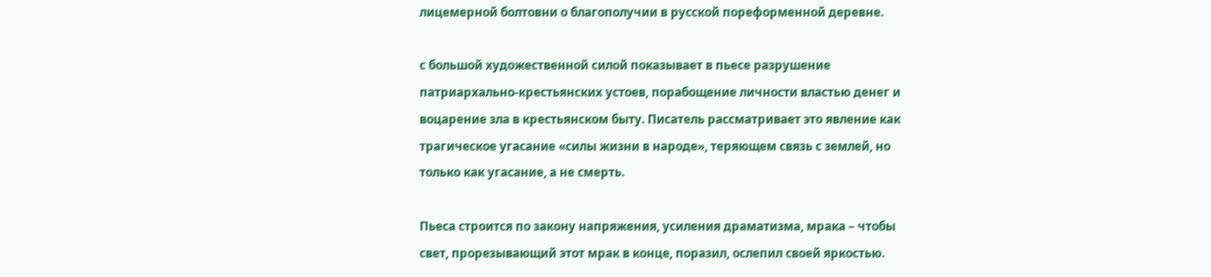лицемерной болтовни о благополучии в русской пореформенной деревне.

с большой художественной силой показывает в пьесе разрушение патриархально-крестьянских устоев, порабощение личности властью денег и воцарение зла в крестьянском быту. Писатель рассматривает это явление как трагическое угасание «силы жизни в народе», теряющем связь с землей, но только как угасание, а не смерть.

Пьеса строится по закону напряжения, усиления драматизма, мрака – чтобы свет, прорезывающий этот мрак в конце, поразил, ослепил своей яркостью.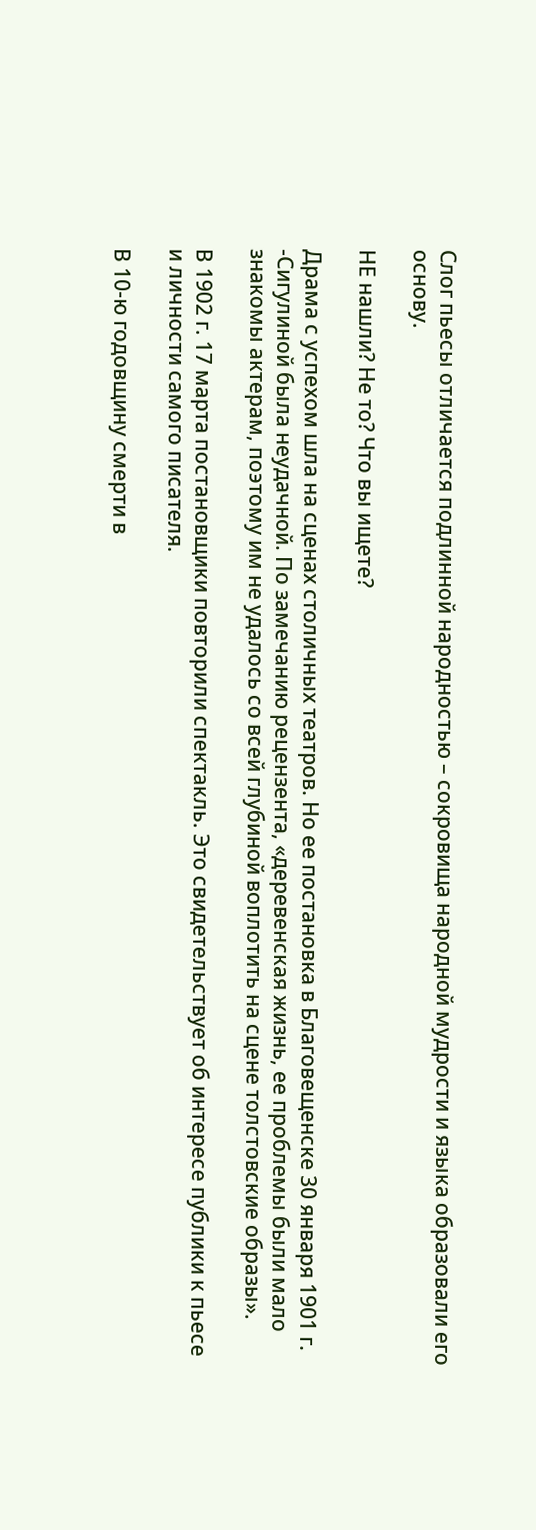Слог пьесы отличается подлинной народностью – сокровища народной мудрости и языка образовали его основу.

НЕ нашли? Не то? Что вы ищете?

Драма с успехом шла на сценах столичных театров. Но ее постановка в Благовещенске 30 января 1901 г. -Сигулиной была неудачной. По замечанию рецензента, «деревенская жизнь, ее проблемы были мало знакомы актерам, поэтому им не удалось со всей глубиной воплотить на сцене толстовские образы».

В 1902 г. 17 марта постановщики повторили спектакль. Это свидетельствует об интересе публики к пьесе и личности самого писателя.

В 10-ю годовщину смерти в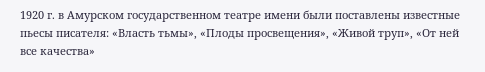1920 г. в Амурском государственном театре имени были поставлены известные пьесы писателя: «Власть тьмы», «Плоды просвещения», «Живой труп», «От ней все качества»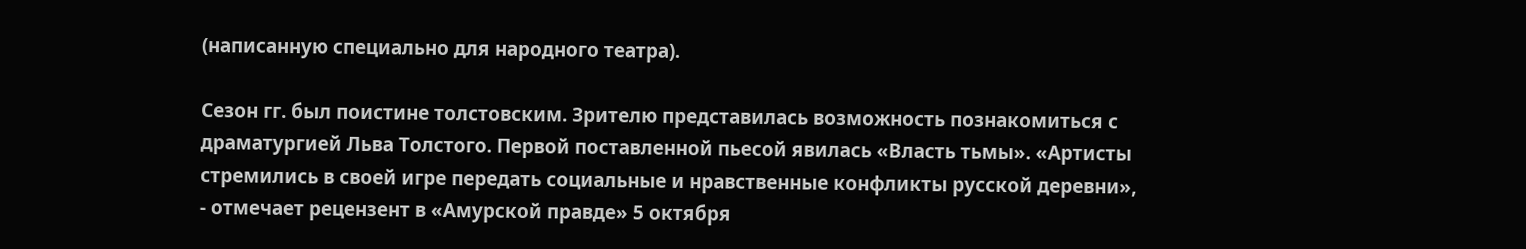(написанную специально для народного театра).

Сезон гг. был поистине толстовским. Зрителю представилась возможность познакомиться с драматургией Льва Толстого. Первой поставленной пьесой явилась «Власть тьмы». «Артисты стремились в своей игре передать социальные и нравственные конфликты русской деревни», - отмечает рецензент в «Амурской правде» 5 октября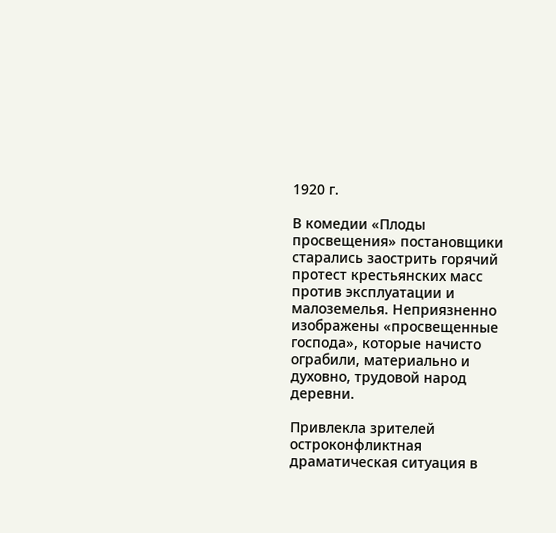1920 г.

В комедии «Плоды просвещения» постановщики старались заострить горячий протест крестьянских масс против эксплуатации и малоземелья. Неприязненно изображены «просвещенные господа», которые начисто ограбили, материально и духовно, трудовой народ деревни.

Привлекла зрителей остроконфликтная драматическая ситуация в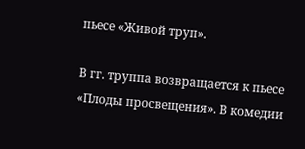пьесе «Живой труп».

В гг. труппа возвращается к пьесе «Плоды просвещения». В комедии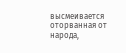высмеивается оторванная от народа,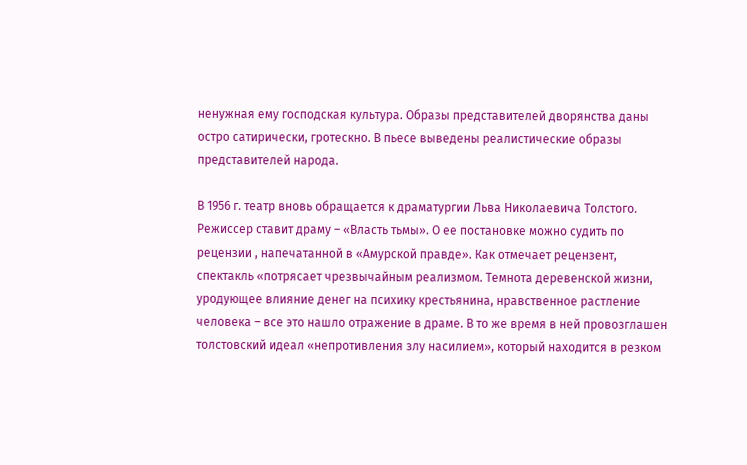ненужная ему господская культура. Образы представителей дворянства даны остро сатирически, гротескно. В пьесе выведены реалистические образы представителей народа.

В 1956 г. театр вновь обращается к драматургии Льва Николаевича Толстого. Режиссер ставит драму – «Власть тьмы». О ее постановке можно судить по рецензии , напечатанной в «Амурской правде». Как отмечает рецензент, спектакль «потрясает чрезвычайным реализмом. Темнота деревенской жизни, уродующее влияние денег на психику крестьянина, нравственное растление человека – все это нашло отражение в драме. В то же время в ней провозглашен толстовский идеал «непротивления злу насилием», который находится в резком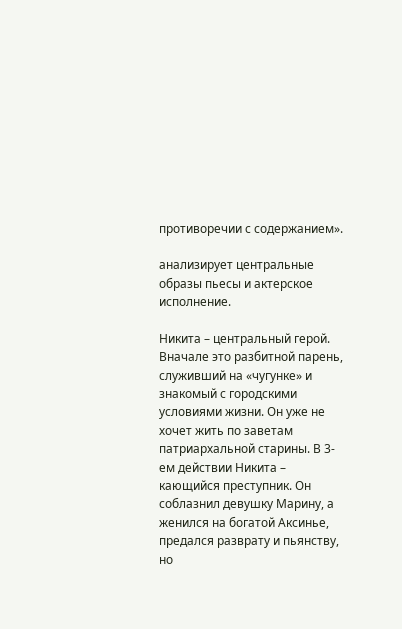противоречии с содержанием».

анализирует центральные образы пьесы и актерское исполнение.

Никита – центральный герой. Вначале это разбитной парень, служивший на «чугунке» и знакомый с городскими условиями жизни. Он уже не хочет жить по заветам патриархальной старины. В 3-ем действии Никита – кающийся преступник. Он соблазнил девушку Марину, а женился на богатой Аксинье, предался разврату и пьянству, но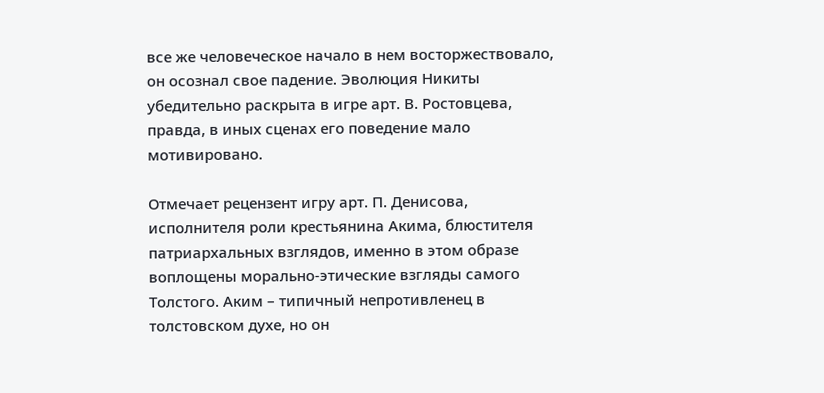все же человеческое начало в нем восторжествовало, он осознал свое падение. Эволюция Никиты убедительно раскрыта в игре арт. В. Ростовцева, правда, в иных сценах его поведение мало мотивировано.

Отмечает рецензент игру арт. П. Денисова, исполнителя роли крестьянина Акима, блюстителя патриархальных взглядов, именно в этом образе воплощены морально-этические взгляды самого Толстого. Аким – типичный непротивленец в толстовском духе, но он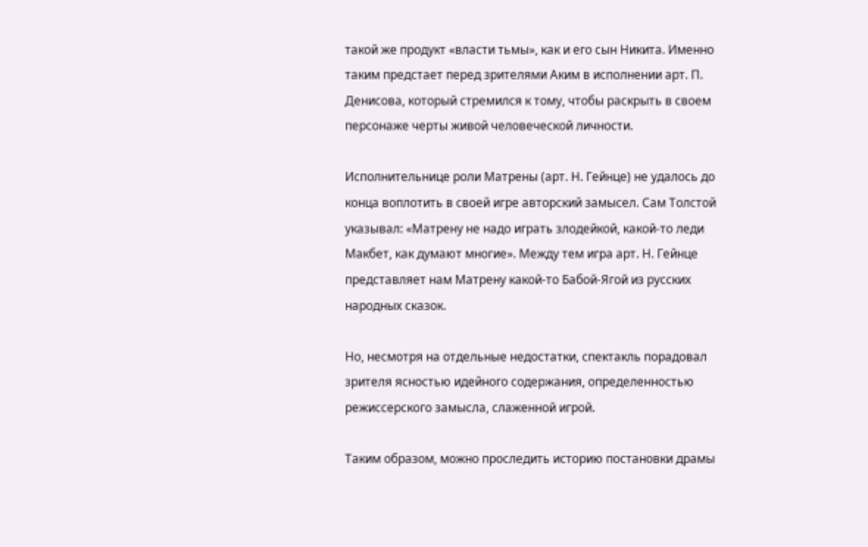такой же продукт «власти тьмы», как и его сын Никита. Именно таким предстает перед зрителями Аким в исполнении арт. П. Денисова, который стремился к тому, чтобы раскрыть в своем персонаже черты живой человеческой личности.

Исполнительнице роли Матрены (арт. Н. Гейнце) не удалось до конца воплотить в своей игре авторский замысел. Сам Толстой указывал: «Матрену не надо играть злодейкой, какой-то леди Макбет, как думают многие». Между тем игра арт. Н. Гейнце представляет нам Матрену какой-то Бабой-Ягой из русских народных сказок.

Но, несмотря на отдельные недостатки, спектакль порадовал зрителя ясностью идейного содержания, определенностью режиссерского замысла, слаженной игрой.

Таким образом, можно проследить историю постановки драмы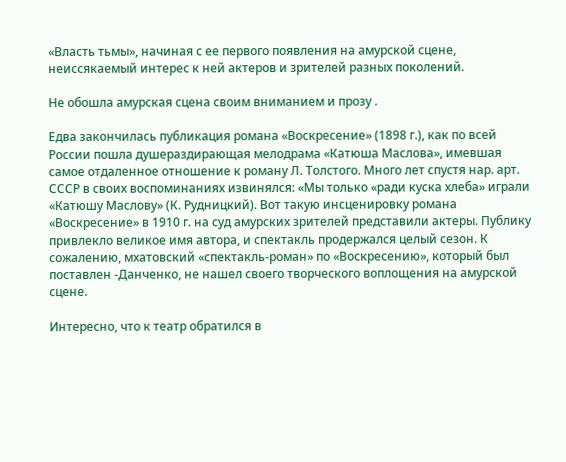«Власть тьмы», начиная с ее первого появления на амурской сцене, неиссякаемый интерес к ней актеров и зрителей разных поколений.

Не обошла амурская сцена своим вниманием и прозу .

Едва закончилась публикация романа «Воскресение» (1898 г.), как по всей России пошла душераздирающая мелодрама «Катюша Маслова», имевшая самое отдаленное отношение к роману Л. Толстого. Много лет спустя нар. арт. СССР в своих воспоминаниях извинялся: «Мы только «ради куска хлеба» играли «Катюшу Маслову» (К. Рудницкий). Вот такую инсценировку романа «Воскресение» в 1910 г. на суд амурских зрителей представили актеры. Публику привлекло великое имя автора, и спектакль продержался целый сезон. К сожалению, мхатовский «спектакль-роман» по «Воскресению», который был поставлен -Данченко, не нашел своего творческого воплощения на амурской сцене.

Интересно, что к театр обратился в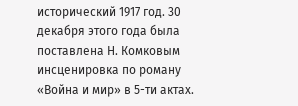исторический 1917 год. 30 декабря этого года была поставлена Н. Комковым инсценировка по роману «Война и мир» в 5-ти актах.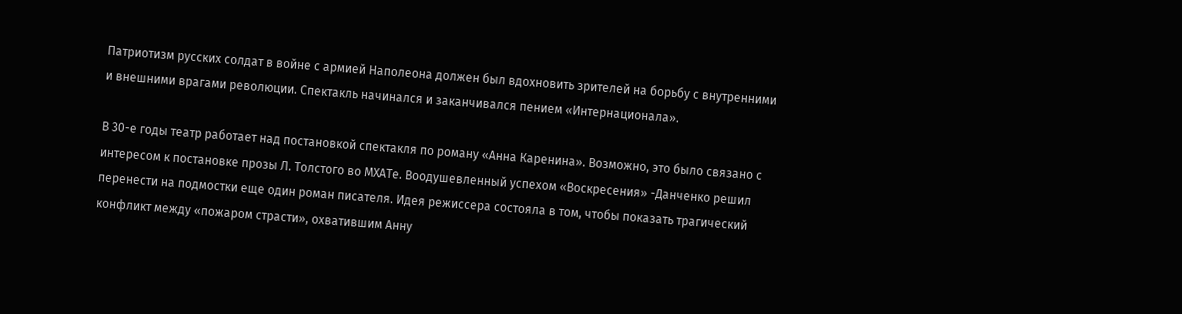Патриотизм русских солдат в войне с армией Наполеона должен был вдохновить зрителей на борьбу с внутренними и внешними врагами революции. Спектакль начинался и заканчивался пением «Интернационала».

В 30-е годы театр работает над постановкой спектакля по роману «Анна Каренина». Возможно, это было связано с интересом к постановке прозы Л. Толстого во МХАТе. Воодушевленный успехом «Воскресения» -Данченко решил перенести на подмостки еще один роман писателя. Идея режиссера состояла в том, чтобы показать трагический конфликт между «пожаром страсти», охватившим Анну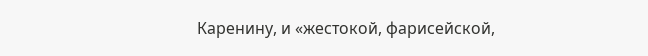Каренину, и «жестокой, фарисейской,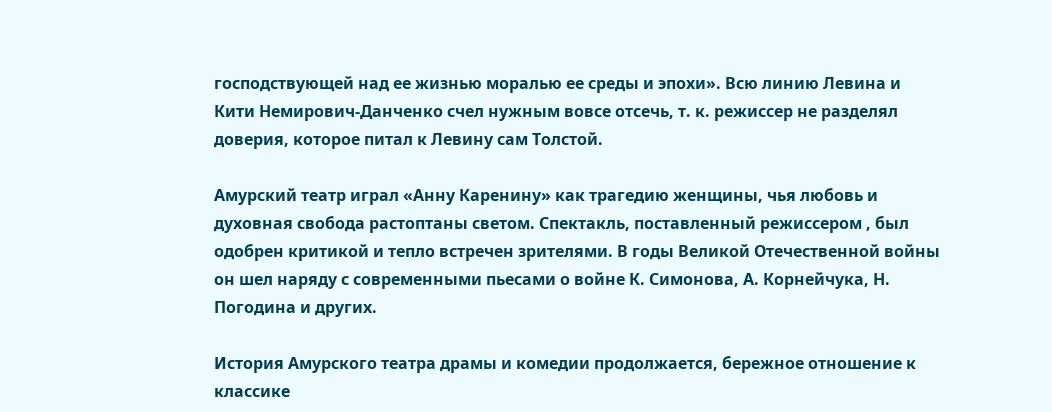господствующей над ее жизнью моралью ее среды и эпохи». Всю линию Левина и Кити Немирович-Данченко счел нужным вовсе отсечь, т. к. режиссер не разделял доверия, которое питал к Левину сам Толстой.

Амурский театр играл «Анну Каренину» как трагедию женщины, чья любовь и духовная свобода растоптаны светом. Спектакль, поставленный режиссером , был одобрен критикой и тепло встречен зрителями. В годы Великой Отечественной войны он шел наряду с современными пьесами о войне К. Симонова, А. Корнейчука, Н. Погодина и других.

История Амурского театра драмы и комедии продолжается, бережное отношение к классике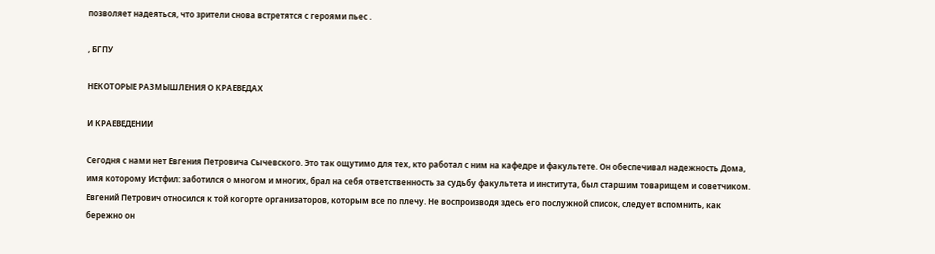позволяет надеяться, что зрители снова встретятся с героями пьес .

, БГПУ

НЕКОТОРЫЕ РАЗМЫШЛЕНИЯ О КРАЕВЕДАХ

И КРАЕВЕДЕНИИ

Сегодня с нами нет Евгения Петровича Сычевского. Это так ощутимо для тех, кто работал с ним на кафедре и факультете. Он обеспечивал надежность Дома, имя которому Истфил: заботился о многом и многих, брал на себя ответственность за судьбу факультета и института, был старшим товарищем и советчиком. Евгений Петрович относился к той когорте организаторов, которым все по плечу. Не воспроизводя здесь его послужной список, следует вспомнить, как бережно он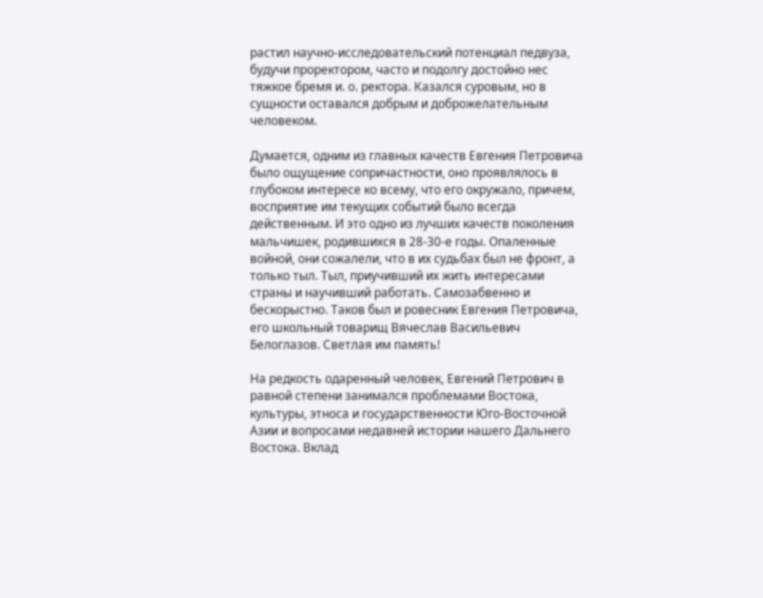растил научно-исследовательский потенциал педвуза, будучи проректором, часто и подолгу достойно нес тяжкое бремя и. о. ректора. Казался суровым, но в сущности оставался добрым и доброжелательным человеком.

Думается, одним из главных качеств Евгения Петровича было ощущение сопричастности, оно проявлялось в глубоком интересе ко всему, что его окружало, причем, восприятие им текущих событий было всегда действенным. И это одно из лучших качеств поколения мальчишек, родившихся в 28-30-е годы. Опаленные войной, они сожалели, что в их судьбах был не фронт, а только тыл. Тыл, приучивший их жить интересами страны и научивший работать. Самозабвенно и бескорыстно. Таков был и ровесник Евгения Петровича, его школьный товарищ Вячеслав Васильевич Белоглазов. Светлая им память!

На редкость одаренный человек, Евгений Петрович в равной степени занимался проблемами Востока, культуры, этноса и государственности Юго-Восточной Азии и вопросами недавней истории нашего Дальнего Востока. Вклад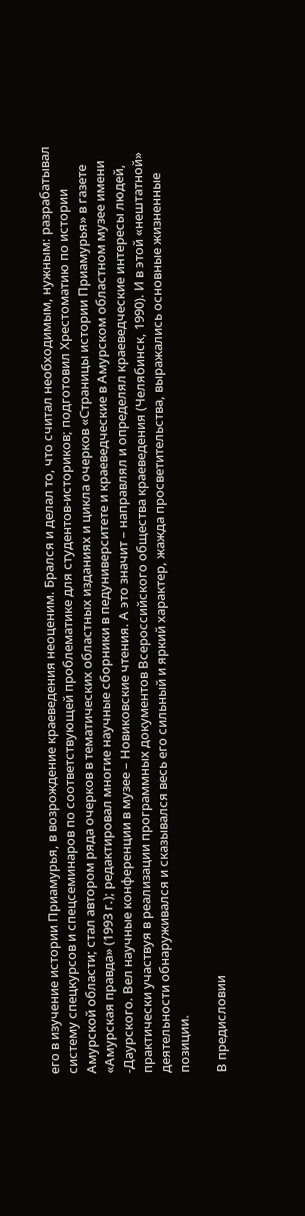его в изучение истории Приамурья, в возрождение краеведения неоценим. Брался и делал то, что считал необходимым, нужным: разрабатывал систему спецкурсов и спецсеминаров по соответствующей проблематике для студентов-историков; подготовил Хрестоматию по истории Амурской области; стал автором ряда очерков в тематических областных изданиях и цикла очерков «Страницы истории Приамурья» в газете «Амурская правда» (1993 г.); редактировал многие научные сборники в педуниверситете и краеведческие в Амурском областном музее имени -Даурского. Вел научные конференции в музее – Новиковские чтения. А это значит – направлял и определял краеведческие интересы людей, практически участвуя в реализации программных документов Всероссийского общества краеведения (Челябинск, 1990). И в этой «нештатной» деятельности обнаруживался и сказывался весь его сильный и яркий характер, жажда просветительства, выражались основные жизненные позиции.

В предисловии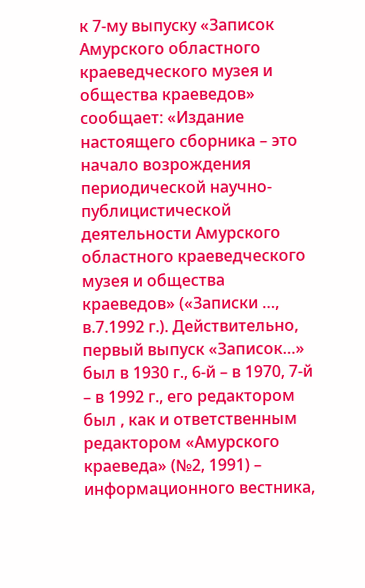к 7-му выпуску «Записок Амурского областного краеведческого музея и общества краеведов» сообщает: «Издание настоящего сборника – это начало возрождения периодической научно-публицистической деятельности Амурского областного краеведческого музея и общества краеведов» («Записки …, в.7.1992 г.). Действительно, первый выпуск «Записок…» был в 1930 г., 6-й – в 1970, 7-й – в 1992 г., его редактором был , как и ответственным редактором «Амурского краеведа» (№2, 1991) – информационного вестника,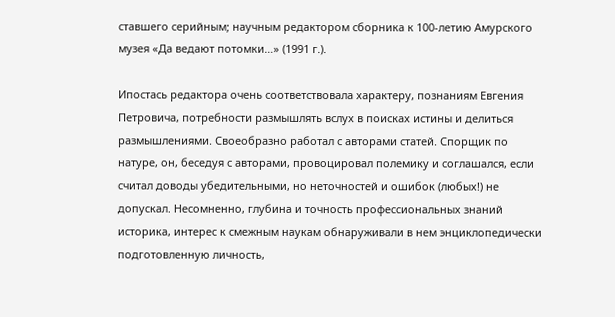ставшего серийным; научным редактором сборника к 100-летию Амурского музея «Да ведают потомки…» (1991 г.).

Ипостась редактора очень соответствовала характеру, познаниям Евгения Петровича, потребности размышлять вслух в поисках истины и делиться размышлениями. Своеобразно работал с авторами статей. Спорщик по натуре, он, беседуя с авторами, провоцировал полемику и соглашался, если считал доводы убедительными, но неточностей и ошибок (любых!) не допускал. Несомненно, глубина и точность профессиональных знаний историка, интерес к смежным наукам обнаруживали в нем энциклопедически подготовленную личность,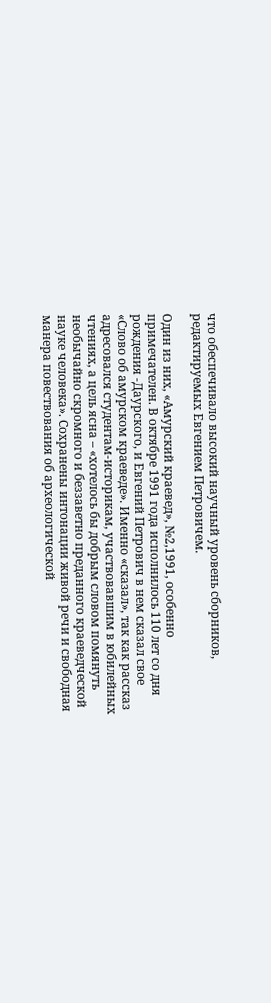что обеспечивало высокий научный уровень сборников, редактируемых Евгением Петровичем.

Один из них, «Амурский краевед», №2,1991, особенно примечателен. В октябре 1991 года исполнилось 110 лет со дня рождения -Даурского, и Евгений Петрович в нем сказал свое «Слово об амурском краеведе». Именно «сказал», так как рассказ адресовался студентам-историкам, участвовавшим в юбилейных чтениях, а цель ясна – «хотелось бы добрым словом помянуть необычайно скромного и беззаветно преданного краеведческой науке человека». Сохранены интонации живой речи и свободная манера повествования об археологической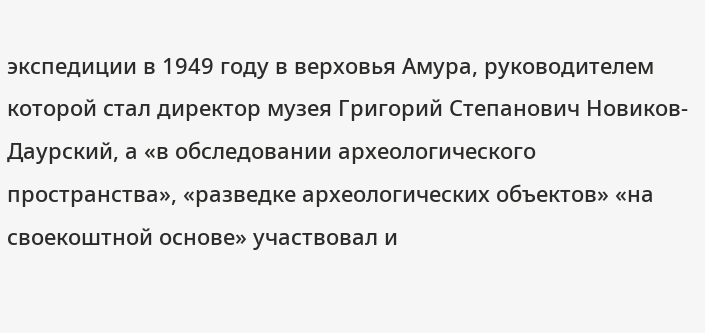экспедиции в 1949 году в верховья Амура, руководителем которой стал директор музея Григорий Степанович Новиков-Даурский, а «в обследовании археологического пространства», «разведке археологических объектов» «на своекоштной основе» участвовал и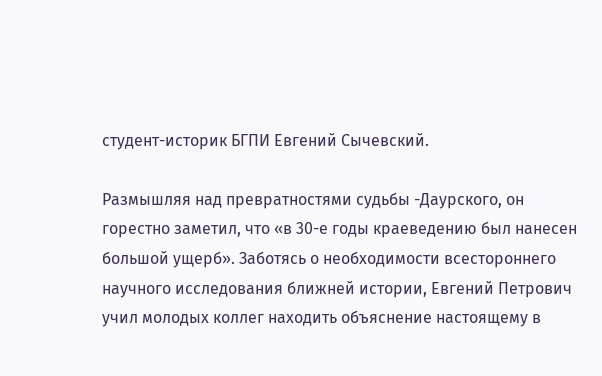студент-историк БГПИ Евгений Сычевский.

Размышляя над превратностями судьбы -Даурского, он горестно заметил, что «в 30-е годы краеведению был нанесен большой ущерб». Заботясь о необходимости всестороннего научного исследования ближней истории, Евгений Петрович учил молодых коллег находить объяснение настоящему в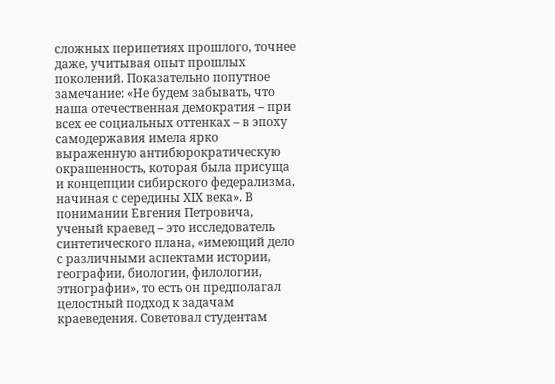сложных перипетиях прошлого, точнее даже, учитывая опыт прошлых поколений. Показательно попутное замечание: «Не будем забывать, что наша отечественная демократия – при всех ее социальных оттенках – в эпоху самодержавия имела ярко выраженную антибюрократическую окрашенность, которая была присуща и концепции сибирского федерализма, начиная с середины ХIХ века». В понимании Евгения Петровича, ученый краевед – это исследователь синтетического плана, «имеющий дело с различными аспектами истории, географии, биологии, филологии, этнографии», то есть он предполагал целостный подход к задачам краеведения. Советовал студентам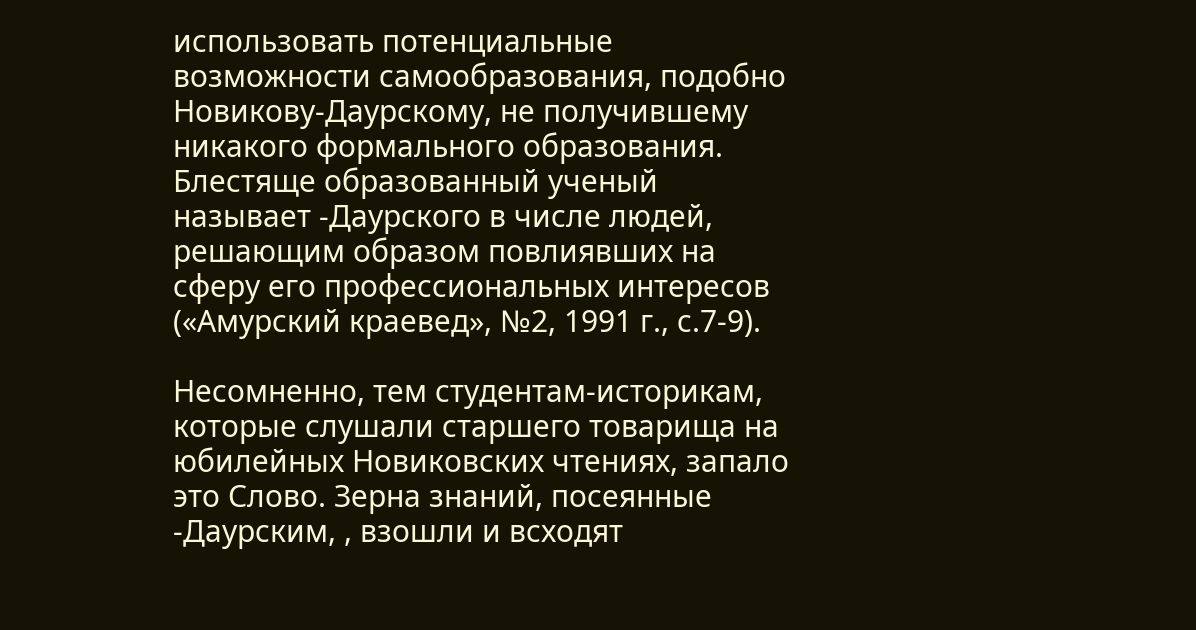использовать потенциальные возможности самообразования, подобно Новикову-Даурскому, не получившему никакого формального образования. Блестяще образованный ученый называет -Даурского в числе людей, решающим образом повлиявших на сферу его профессиональных интересов («Амурский краевед», №2, 1991 г., с.7-9).

Несомненно, тем студентам-историкам, которые слушали старшего товарища на юбилейных Новиковских чтениях, запало это Слово. Зерна знаний, посеянные -Даурским, , взошли и всходят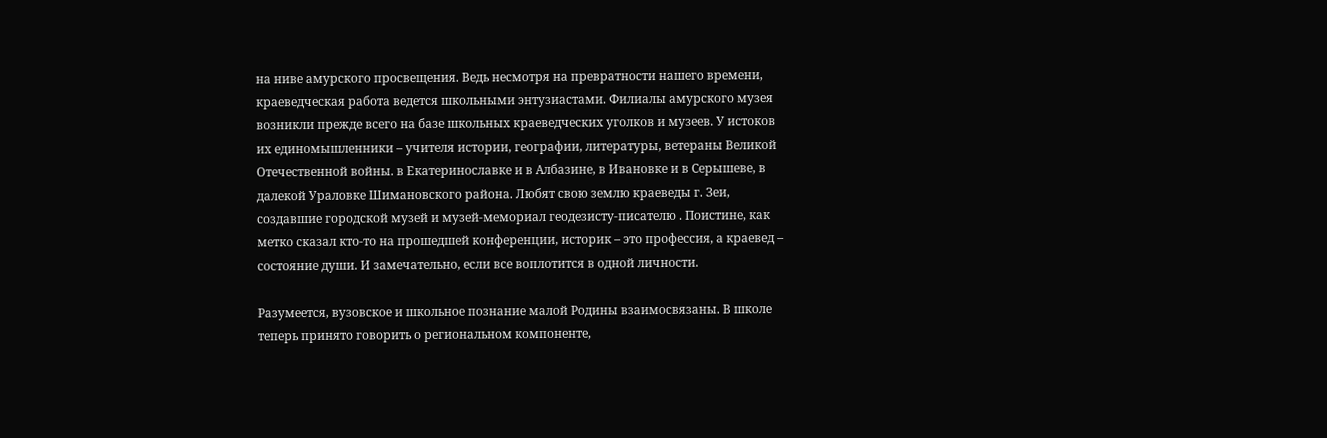на ниве амурского просвещения. Ведь несмотря на превратности нашего времени, краеведческая работа ведется школьными энтузиастами. Филиалы амурского музея возникли прежде всего на базе школьных краеведческих уголков и музеев. У истоков их единомышленники – учителя истории, географии, литературы, ветераны Великой Отечественной войны. в Екатеринославке и в Албазине, в Ивановке и в Серышеве, в далекой Ураловке Шимановского района. Любят свою землю краеведы г. Зеи, создавшие городской музей и музей-мемориал геодезисту-писателю . Поистине, как метко сказал кто-то на прошедшей конференции, историк – это профессия, а краевед – состояние души. И замечательно, если все воплотится в одной личности.

Разумеется, вузовское и школьное познание малой Родины взаимосвязаны. В школе теперь принято говорить о региональном компоненте,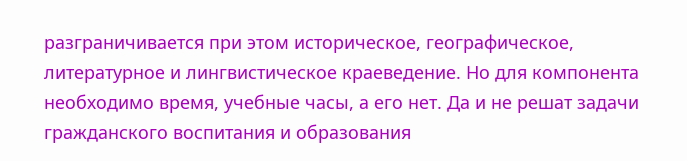разграничивается при этом историческое, географическое, литературное и лингвистическое краеведение. Но для компонента необходимо время, учебные часы, а его нет. Да и не решат задачи гражданского воспитания и образования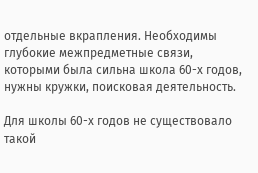отдельные вкрапления. Необходимы глубокие межпредметные связи, которыми была сильна школа 60-х годов, нужны кружки, поисковая деятельность.

Для школы 60-х годов не существовало такой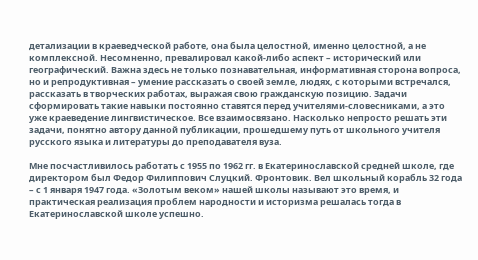детализации в краеведческой работе, она была целостной, именно целостной, а не комплексной. Несомненно, превалировал какой-либо аспект – исторический или географический. Важна здесь не только познавательная, информативная сторона вопроса, но и репродуктивная – умение рассказать о своей земле, людях, с которыми встречался, рассказать в творческих работах, выражая свою гражданскую позицию. Задачи сформировать такие навыки постоянно ставятся перед учителями-словесниками, а это уже краеведение лингвистическое. Все взаимосвязано. Насколько непросто решать эти задачи, понятно автору данной публикации, прошедшему путь от школьного учителя русского языка и литературы до преподавателя вуза.

Мне посчастливилось работать с 1955 по 1962 гг. в Екатеринославской средней школе, где директором был Федор Филиппович Слуцкий. Фронтовик. Вел школьный корабль 32 года – с 1 января 1947 года. «Золотым веком» нашей школы называют это время, и практическая реализация проблем народности и историзма решалась тогда в Екатеринославской школе успешно.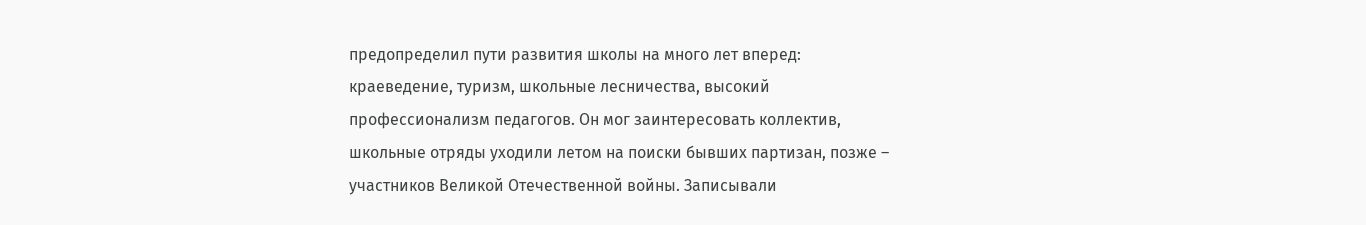предопределил пути развития школы на много лет вперед: краеведение, туризм, школьные лесничества, высокий профессионализм педагогов. Он мог заинтересовать коллектив, школьные отряды уходили летом на поиски бывших партизан, позже – участников Великой Отечественной войны. Записывали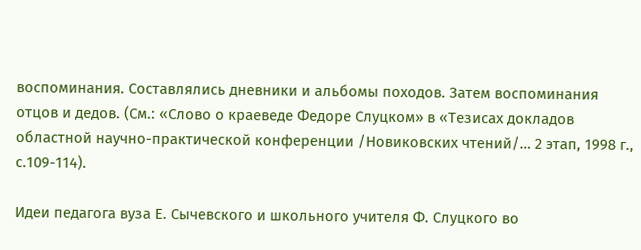воспоминания. Составлялись дневники и альбомы походов. Затем воспоминания отцов и дедов. (См.: «Слово о краеведе Федоре Слуцком» в «Тезисах докладов областной научно-практической конференции /Новиковских чтений/… 2 этап, 1998 г., с.109-114).

Идеи педагога вуза Е. Сычевского и школьного учителя Ф. Слуцкого во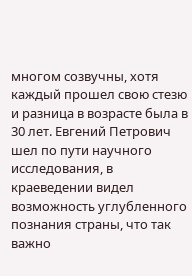многом созвучны, хотя каждый прошел свою стезю и разница в возрасте была в 30 лет. Евгений Петрович шел по пути научного исследования, в краеведении видел возможность углубленного познания страны, что так важно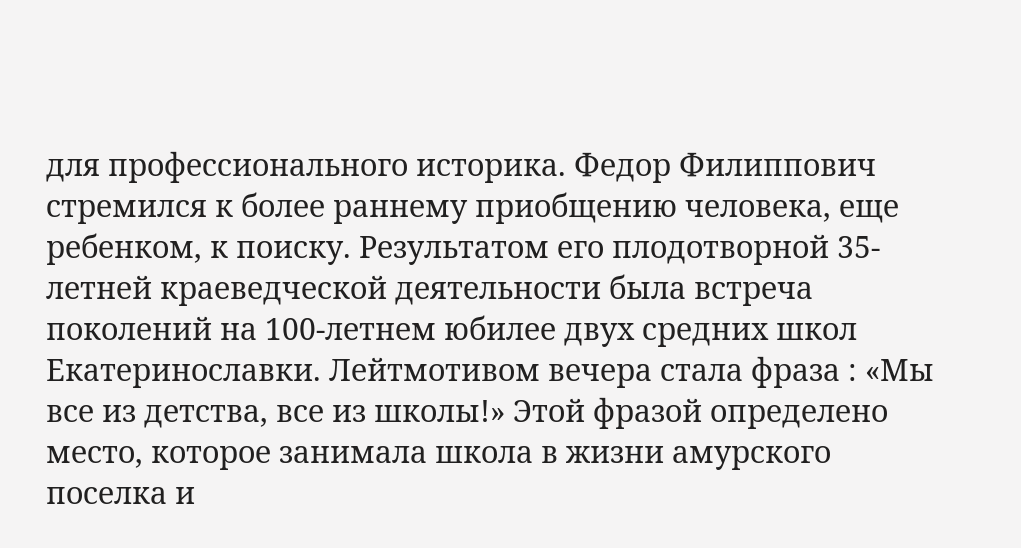для профессионального историка. Федор Филиппович стремился к более раннему приобщению человека, еще ребенком, к поиску. Результатом его плодотворной 35-летней краеведческой деятельности была встреча поколений на 100-летнем юбилее двух средних школ Екатеринославки. Лейтмотивом вечера стала фраза : «Мы все из детства, все из школы!» Этой фразой определено место, которое занимала школа в жизни амурского поселка и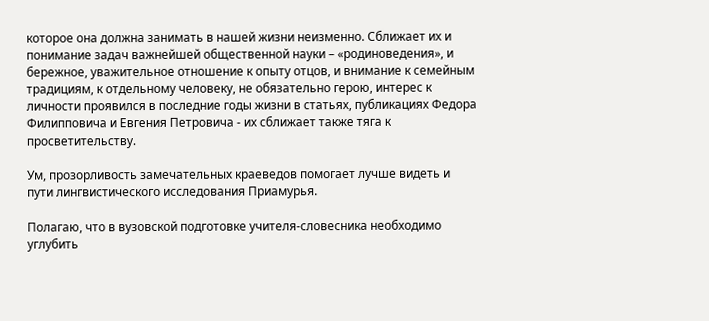которое она должна занимать в нашей жизни неизменно. Сближает их и понимание задач важнейшей общественной науки – «родиноведения», и бережное, уважительное отношение к опыту отцов, и внимание к семейным традициям, к отдельному человеку, не обязательно герою, интерес к личности проявился в последние годы жизни в статьях, публикациях Федора Филипповича и Евгения Петровича - их сближает также тяга к просветительству.

Ум, прозорливость замечательных краеведов помогает лучше видеть и пути лингвистического исследования Приамурья.

Полагаю, что в вузовской подготовке учителя-словесника необходимо углубить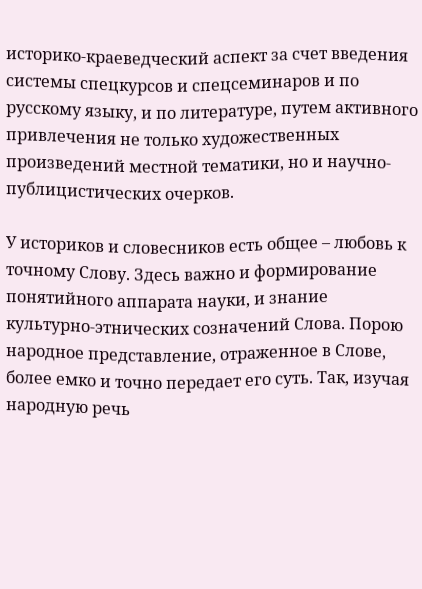историко-краеведческий аспект за счет введения системы спецкурсов и спецсеминаров и по русскому языку, и по литературе, путем активного привлечения не только художественных произведений местной тематики, но и научно-публицистических очерков.

У историков и словесников есть общее – любовь к точному Слову. Здесь важно и формирование понятийного аппарата науки, и знание культурно-этнических созначений Слова. Порою народное представление, отраженное в Слове, более емко и точно передает его суть. Так, изучая народную речь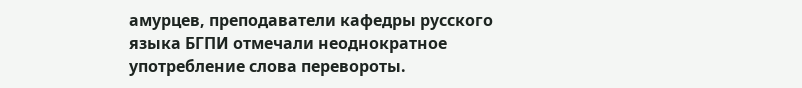амурцев, преподаватели кафедры русского языка БГПИ отмечали неоднократное употребление слова перевороты.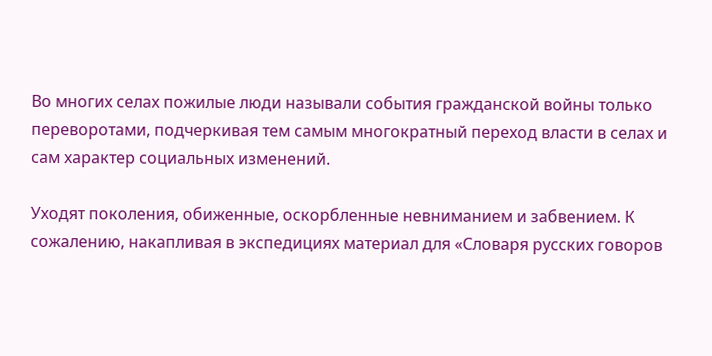Во многих селах пожилые люди называли события гражданской войны только переворотами, подчеркивая тем самым многократный переход власти в селах и сам характер социальных изменений.

Уходят поколения, обиженные, оскорбленные невниманием и забвением. К сожалению, накапливая в экспедициях материал для «Словаря русских говоров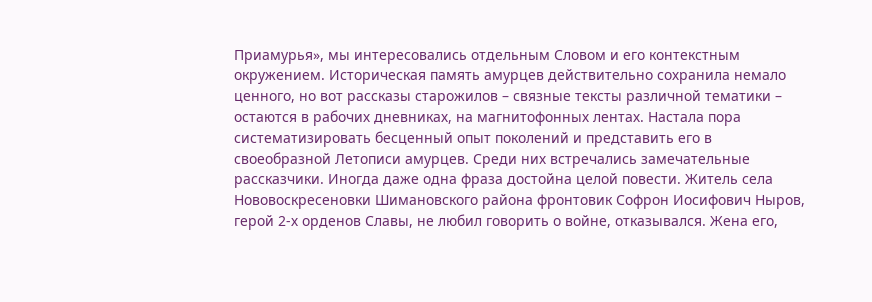Приамурья», мы интересовались отдельным Словом и его контекстным окружением. Историческая память амурцев действительно сохранила немало ценного, но вот рассказы старожилов – связные тексты различной тематики – остаются в рабочих дневниках, на магнитофонных лентах. Настала пора систематизировать бесценный опыт поколений и представить его в своеобразной Летописи амурцев. Среди них встречались замечательные рассказчики. Иногда даже одна фраза достойна целой повести. Житель села Нововоскресеновки Шимановского района фронтовик Софрон Иосифович Ныров, герой 2-х орденов Славы, не любил говорить о войне, отказывался. Жена его,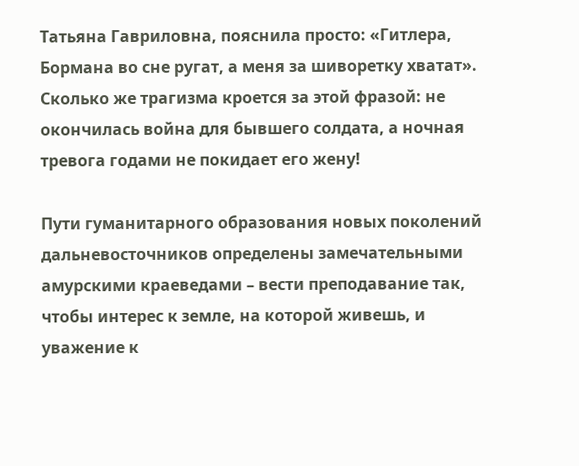Татьяна Гавриловна, пояснила просто: «Гитлера, Бормана во сне ругат, а меня за шиворетку хватат». Сколько же трагизма кроется за этой фразой: не окончилась война для бывшего солдата, а ночная тревога годами не покидает его жену!

Пути гуманитарного образования новых поколений дальневосточников определены замечательными амурскими краеведами – вести преподавание так, чтобы интерес к земле, на которой живешь, и уважение к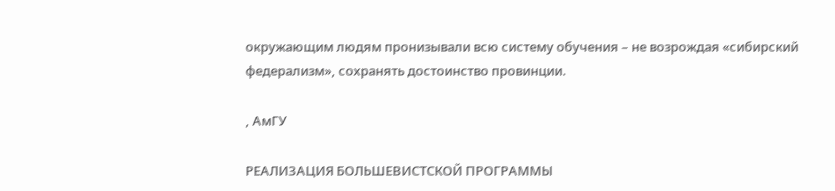окружающим людям пронизывали всю систему обучения – не возрождая «сибирский федерализм», сохранять достоинство провинции.

, АмГУ

РЕАЛИЗАЦИЯ БОЛЬШЕВИСТСКОЙ ПРОГРАММЫ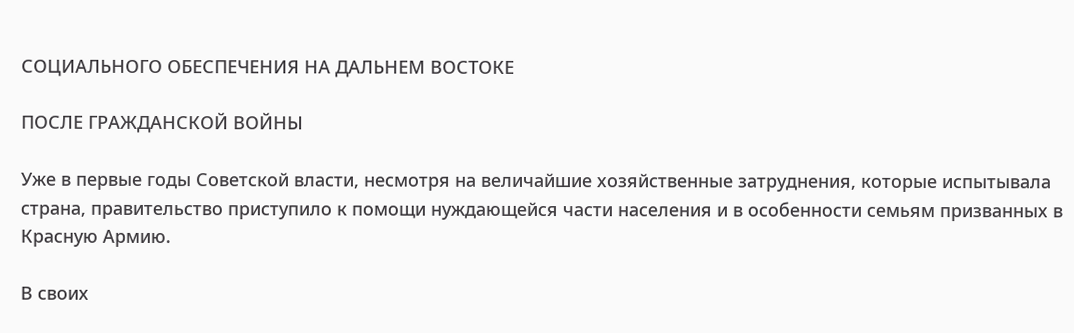СОЦИАЛЬНОГО ОБЕСПЕЧЕНИЯ НА ДАЛЬНЕМ ВОСТОКЕ

ПОСЛЕ ГРАЖДАНСКОЙ ВОЙНЫ

Уже в первые годы Советской власти, несмотря на величайшие хозяйственные затруднения, которые испытывала страна, правительство приступило к помощи нуждающейся части населения и в особенности семьям призванных в Красную Армию.

В своих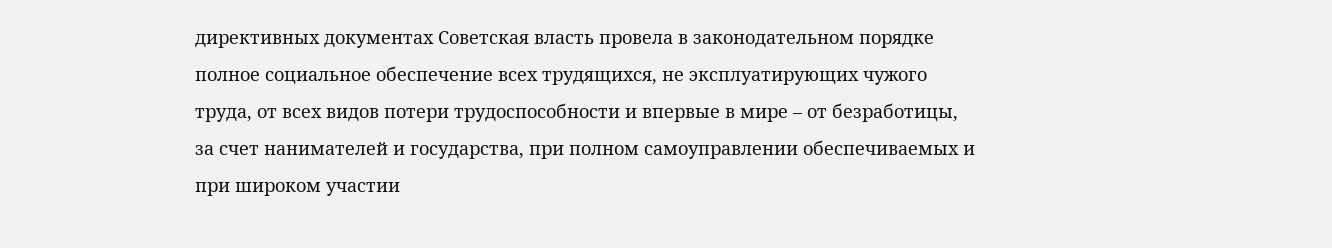директивных документах Советская власть провела в законодательном порядке полное социальное обеспечение всех трудящихся, не эксплуатирующих чужого труда, от всех видов потери трудоспособности и впервые в мире – от безработицы, за счет нанимателей и государства, при полном самоуправлении обеспечиваемых и при широком участии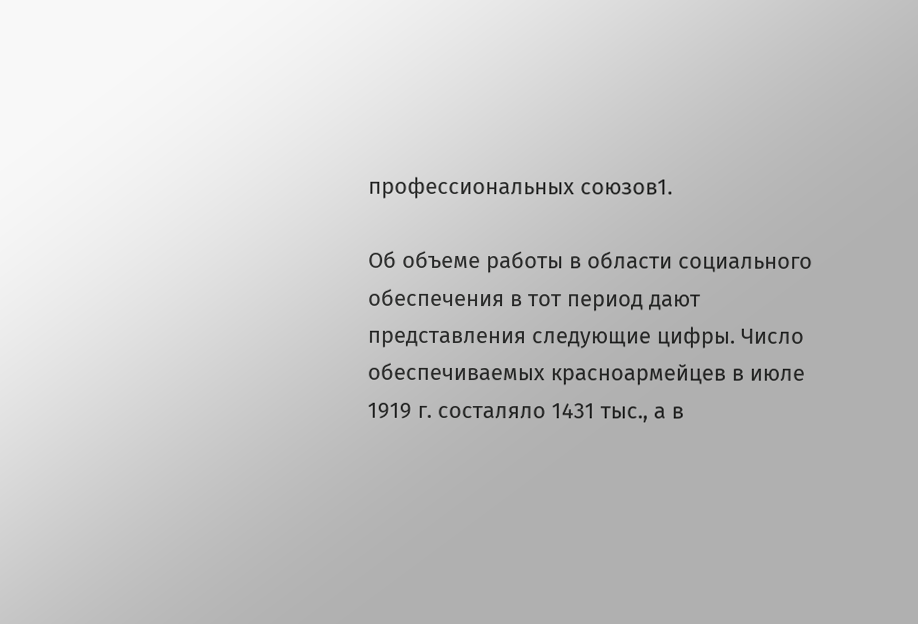профессиональных союзов1.

Об объеме работы в области социального обеспечения в тот период дают представления следующие цифры. Число обеспечиваемых красноармейцев в июле 1919 г. состаляло 1431 тыс., а в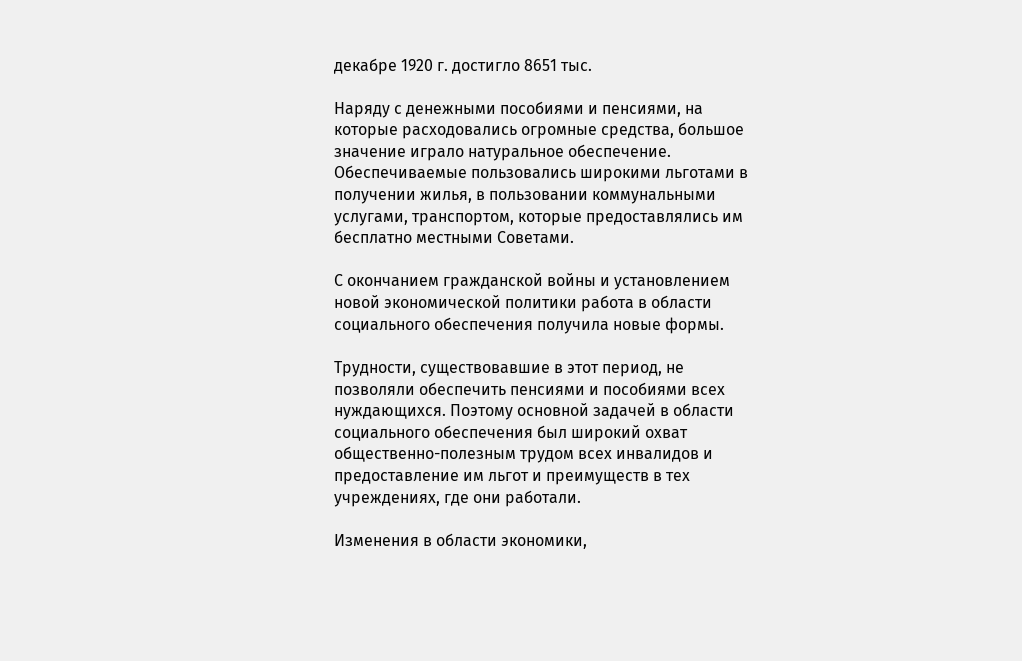декабре 1920 г. достигло 8651 тыс.

Наряду с денежными пособиями и пенсиями, на которые расходовались огромные средства, большое значение играло натуральное обеспечение. Обеспечиваемые пользовались широкими льготами в получении жилья, в пользовании коммунальными услугами, транспортом, которые предоставлялись им бесплатно местными Советами.

С окончанием гражданской войны и установлением новой экономической политики работа в области социального обеспечения получила новые формы.

Трудности, существовавшие в этот период, не позволяли обеспечить пенсиями и пособиями всех нуждающихся. Поэтому основной задачей в области социального обеспечения был широкий охват общественно-полезным трудом всех инвалидов и предоставление им льгот и преимуществ в тех учреждениях, где они работали.

Изменения в области экономики,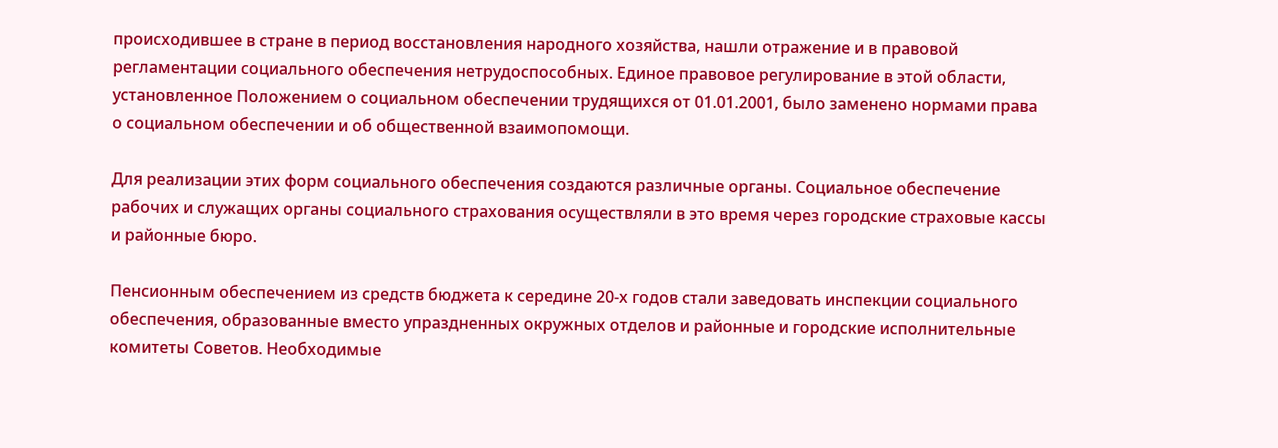происходившее в стране в период восстановления народного хозяйства, нашли отражение и в правовой регламентации социального обеспечения нетрудоспособных. Единое правовое регулирование в этой области, установленное Положением о социальном обеспечении трудящихся от 01.01.2001, было заменено нормами права о социальном обеспечении и об общественной взаимопомощи.

Для реализации этих форм социального обеспечения создаются различные органы. Социальное обеспечение рабочих и служащих органы социального страхования осуществляли в это время через городские страховые кассы и районные бюро.

Пенсионным обеспечением из средств бюджета к середине 20-х годов стали заведовать инспекции социального обеспечения, образованные вместо упраздненных окружных отделов и районные и городские исполнительные комитеты Советов. Необходимые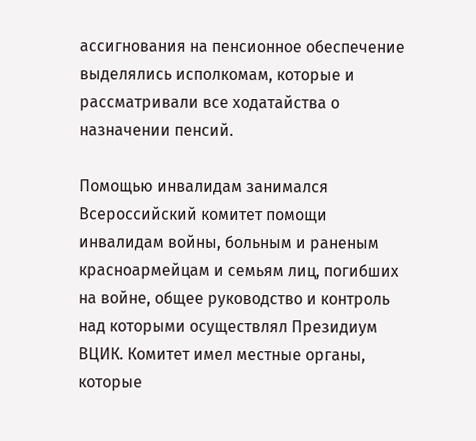ассигнования на пенсионное обеспечение выделялись исполкомам, которые и рассматривали все ходатайства о назначении пенсий.

Помощью инвалидам занимался Всероссийский комитет помощи инвалидам войны, больным и раненым красноармейцам и семьям лиц, погибших на войне, общее руководство и контроль над которыми осуществлял Президиум ВЦИК. Комитет имел местные органы, которые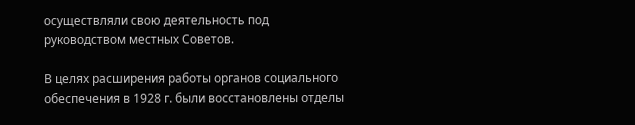осуществляли свою деятельность под руководством местных Советов.

В целях расширения работы органов социального обеспечения в 1928 г. были восстановлены отделы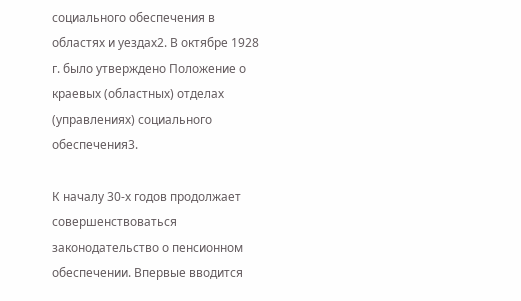социального обеспечения в областях и уездах2. В октябре 1928 г. было утверждено Положение о краевых (областных) отделах (управлениях) социального обеспечения3.

К началу 30-х годов продолжает совершенствоваться законодательство о пенсионном обеспечении. Впервые вводится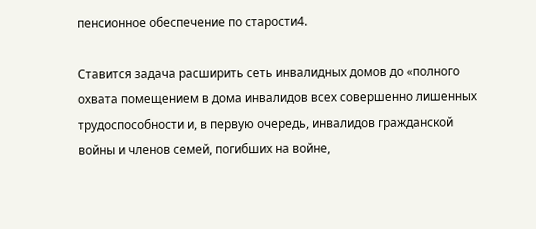пенсионное обеспечение по старости4.

Ставится задача расширить сеть инвалидных домов до «полного охвата помещением в дома инвалидов всех совершенно лишенных трудоспособности и, в первую очередь, инвалидов гражданской войны и членов семей, погибших на войне,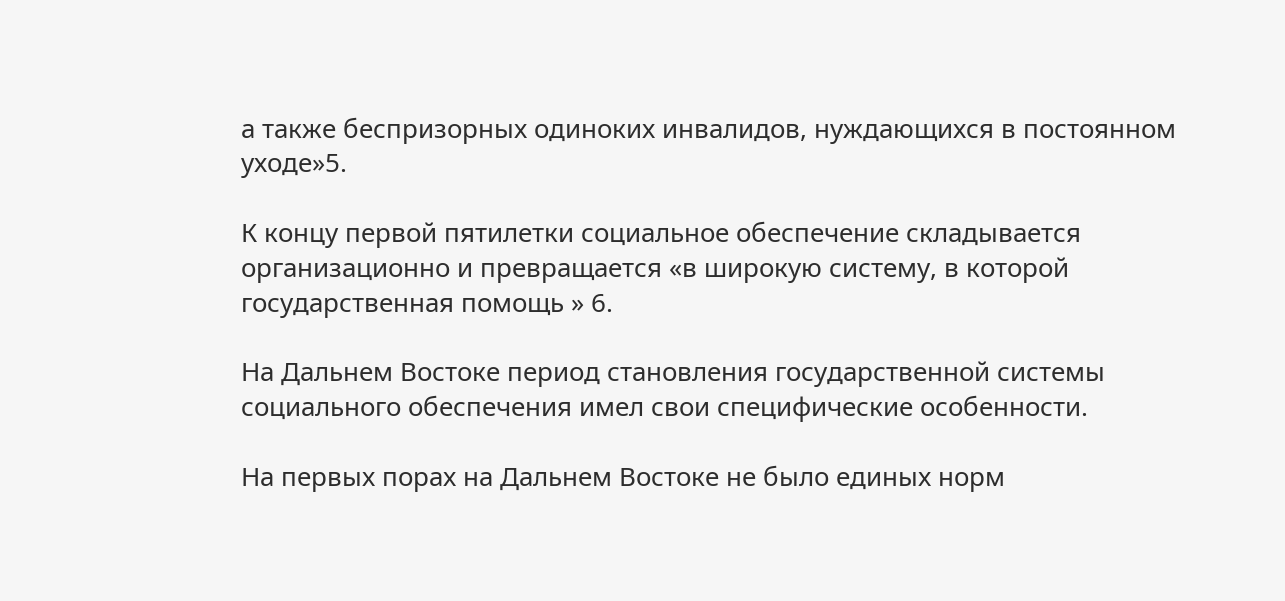а также беспризорных одиноких инвалидов, нуждающихся в постоянном уходе»5.

К концу первой пятилетки социальное обеспечение складывается организационно и превращается «в широкую систему, в которой государственная помощь » 6.

На Дальнем Востоке период становления государственной системы социального обеспечения имел свои специфические особенности.

На первых порах на Дальнем Востоке не было единых норм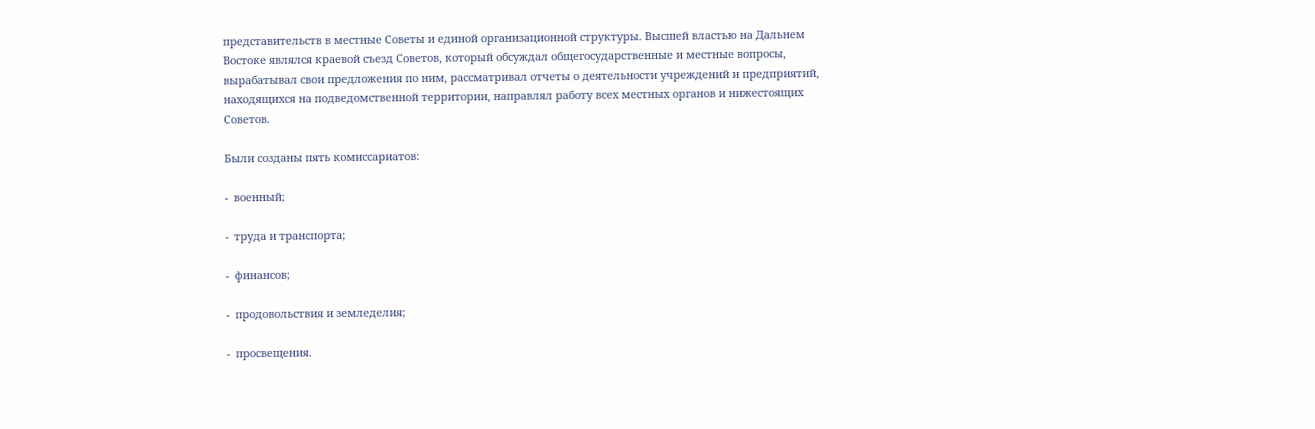представительств в местные Советы и единой организационной структуры. Высшей властью на Дальнем Востоке являлся краевой съезд Советов, который обсуждал общегосударственные и местные вопросы, вырабатывал свои предложения по ним, рассматривал отчеты о деятельности учреждений и предприятий, находящихся на подведомственной территории, направлял работу всех местных органов и нижестоящих Советов.

Были созданы пять комиссариатов:

-  военный;

-  труда и транспорта;

-  финансов;

-  продовольствия и земледелия;

-  просвещения.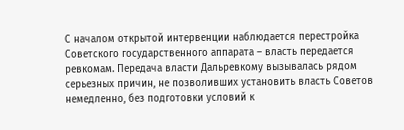С началом открытой интервенции наблюдается перестройка Советского государственного аппарата – власть передается ревкомам. Передача власти Дальревкому вызывалась рядом серьезных причин, не позволивших установить власть Советов немедленно, без подготовки условий к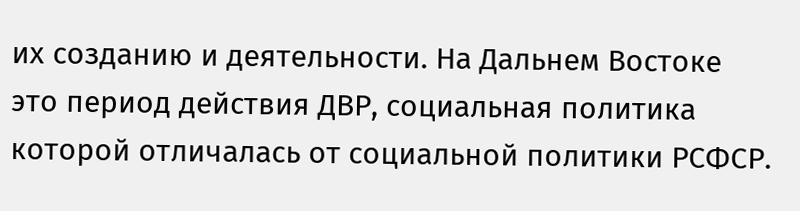их созданию и деятельности. На Дальнем Востоке это период действия ДВР, социальная политика которой отличалась от социальной политики РСФСР.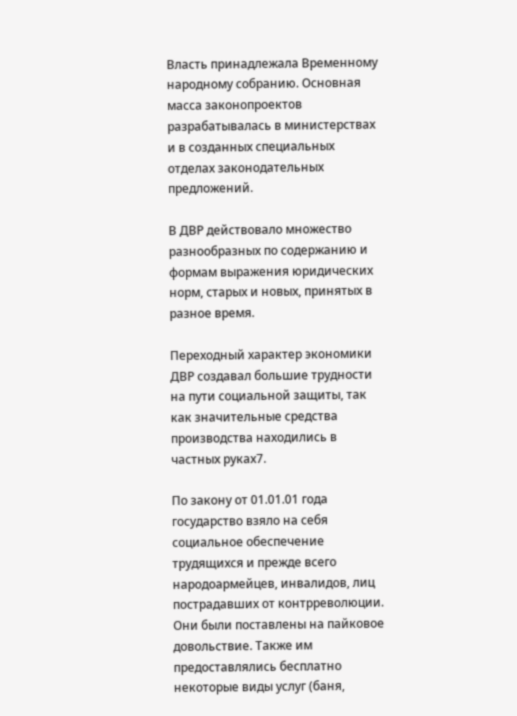Власть принадлежала Временному народному собранию. Основная масса законопроектов разрабатывалась в министерствах и в созданных специальных отделах законодательных предложений.

В ДВР действовало множество разнообразных по содержанию и формам выражения юридических норм, старых и новых, принятых в разное время.

Переходный характер экономики ДВР создавал большие трудности на пути социальной защиты, так как значительные средства производства находились в частных руках7.

По закону от 01.01.01 года государство взяло на себя социальное обеспечение трудящихся и прежде всего народоармейцев, инвалидов, лиц пострадавших от контрреволюции. Они были поставлены на пайковое довольствие. Также им предоставлялись бесплатно некоторые виды услуг (баня,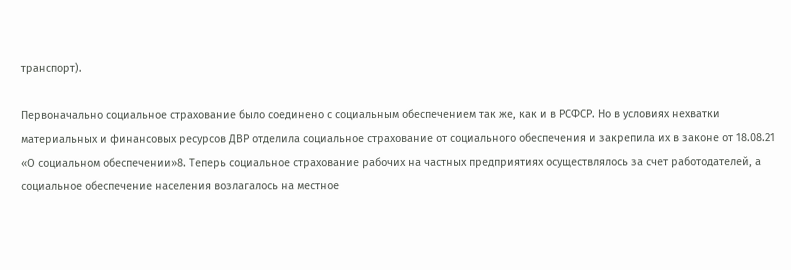транспорт).

Первоначально социальное страхование было соединено с социальным обеспечением так же, как и в РСФСР. Но в условиях нехватки материальных и финансовых ресурсов ДВР отделила социальное страхование от социального обеспечения и закрепила их в законе от 18.08.21 «О социальном обеспечении»8. Теперь социальное страхование рабочих на частных предприятиях осуществлялось за счет работодателей, а социальное обеспечение населения возлагалось на местное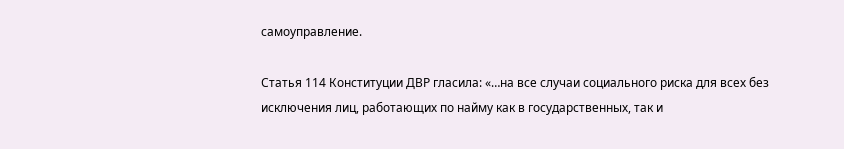самоуправление.

Статья 114 Конституции ДВР гласила: «…на все случаи социального риска для всех без исключения лиц, работающих по найму как в государственных, так и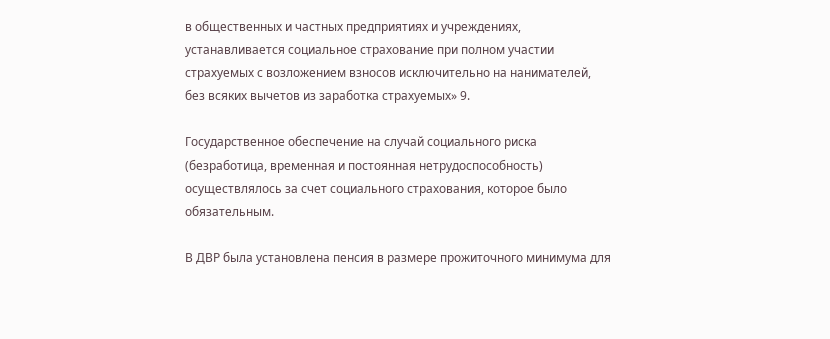в общественных и частных предприятиях и учреждениях, устанавливается социальное страхование при полном участии страхуемых с возложением взносов исключительно на нанимателей, без всяких вычетов из заработка страхуемых» 9.

Государственное обеспечение на случай социального риска (безработица, временная и постоянная нетрудоспособность) осуществлялось за счет социального страхования, которое было обязательным.

В ДВР была установлена пенсия в размере прожиточного минимума для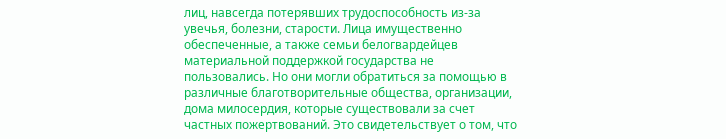лиц, навсегда потерявших трудоспособность из-за увечья, болезни, старости. Лица имущественно обеспеченные, а также семьи белогвардейцев материальной поддержкой государства не пользовались. Но они могли обратиться за помощью в различные благотворительные общества, организации, дома милосердия, которые существовали за счет частных пожертвований. Это свидетельствует о том, что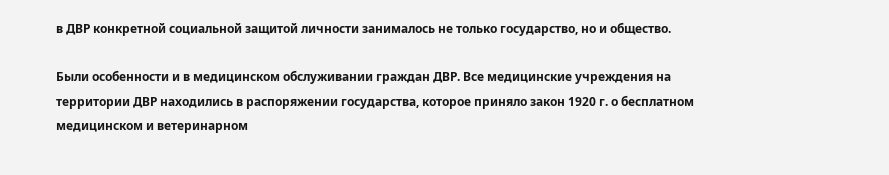в ДВР конкретной социальной защитой личности занималось не только государство, но и общество.

Были особенности и в медицинском обслуживании граждан ДВР. Все медицинские учреждения на территории ДВР находились в распоряжении государства, которое приняло закон 1920 г. о бесплатном медицинском и ветеринарном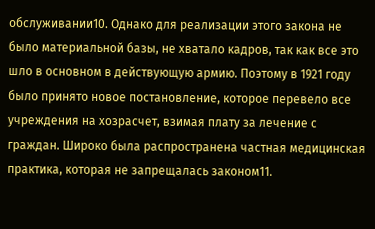обслуживании10. Однако для реализации этого закона не было материальной базы, не хватало кадров, так как все это шло в основном в действующую армию. Поэтому в 1921 году было принято новое постановление, которое перевело все учреждения на хозрасчет, взимая плату за лечение с граждан. Широко была распространена частная медицинская практика, которая не запрещалась законом11.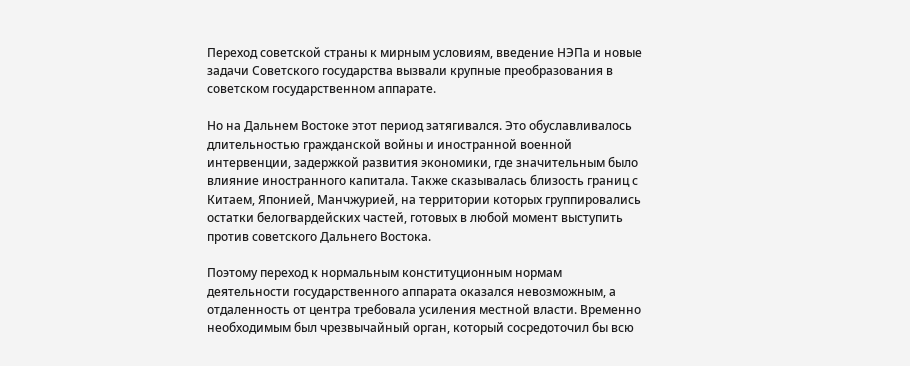Переход советской страны к мирным условиям, введение НЭПа и новые задачи Советского государства вызвали крупные преобразования в советском государственном аппарате.

Но на Дальнем Востоке этот период затягивался. Это обуславливалось длительностью гражданской войны и иностранной военной интервенции, задержкой развития экономики, где значительным было влияние иностранного капитала. Также сказывалась близость границ с Китаем, Японией, Манчжурией, на территории которых группировались остатки белогвардейских частей, готовых в любой момент выступить против советского Дальнего Востока.

Поэтому переход к нормальным конституционным нормам деятельности государственного аппарата оказался невозможным, а отдаленность от центра требовала усиления местной власти. Временно необходимым был чрезвычайный орган, который сосредоточил бы всю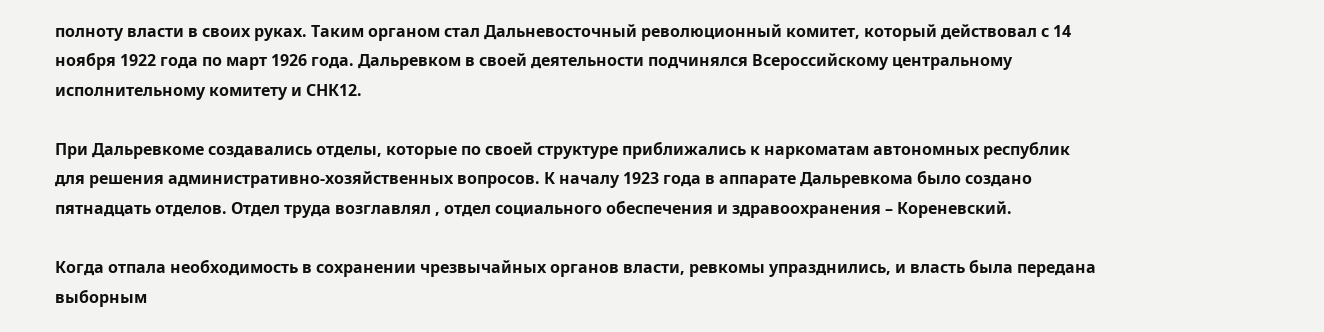полноту власти в своих руках. Таким органом стал Дальневосточный революционный комитет, который действовал с 14 ноября 1922 года по март 1926 года. Дальревком в своей деятельности подчинялся Всероссийскому центральному исполнительному комитету и СНК12.

При Дальревкоме создавались отделы, которые по своей структуре приближались к наркоматам автономных республик для решения административно-хозяйственных вопросов. К началу 1923 года в аппарате Дальревкома было создано пятнадцать отделов. Отдел труда возглавлял , отдел социального обеспечения и здравоохранения – Кореневский.

Когда отпала необходимость в сохранении чрезвычайных органов власти, ревкомы упразднились, и власть была передана выборным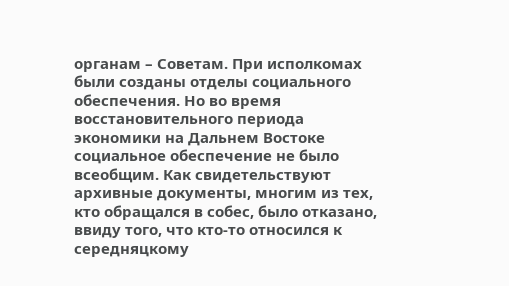органам – Советам. При исполкомах были созданы отделы социального обеспечения. Но во время восстановительного периода экономики на Дальнем Востоке социальное обеспечение не было всеобщим. Как свидетельствуют архивные документы, многим из тех, кто обращался в собес, было отказано, ввиду того, что кто-то относился к середняцкому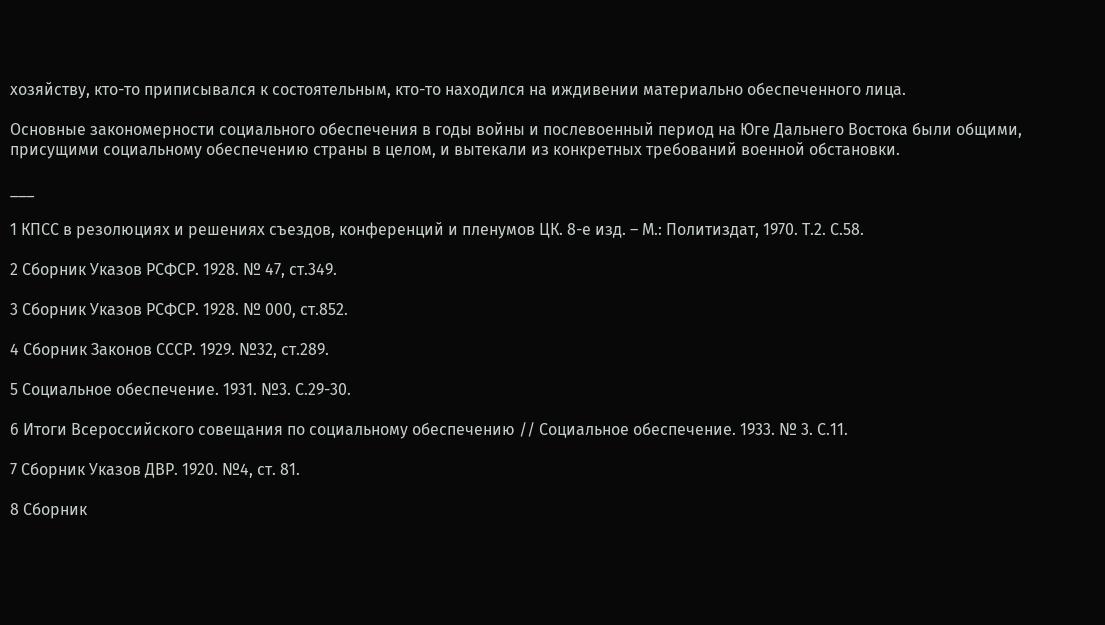хозяйству, кто-то приписывался к состоятельным, кто-то находился на иждивении материально обеспеченного лица.

Основные закономерности социального обеспечения в годы войны и послевоенный период на Юге Дальнего Востока были общими, присущими социальному обеспечению страны в целом, и вытекали из конкретных требований военной обстановки.

___

1 КПСС в резолюциях и решениях съездов, конференций и пленумов ЦК. 8-е изд. – М.: Политиздат, 1970. Т.2. С.58.

2 Сборник Указов РСФСР. 1928. № 47, ст.349.

3 Сборник Указов РСФСР. 1928. № 000, ст.852.

4 Сборник Законов СССР. 1929. №32, ст.289.

5 Социальное обеспечение. 1931. №3. С.29-30.

6 Итоги Всероссийского совещания по социальному обеспечению // Социальное обеспечение. 1933. № 3. С.11.

7 Сборник Указов ДВР. 1920. №4, ст. 81.

8 Сборник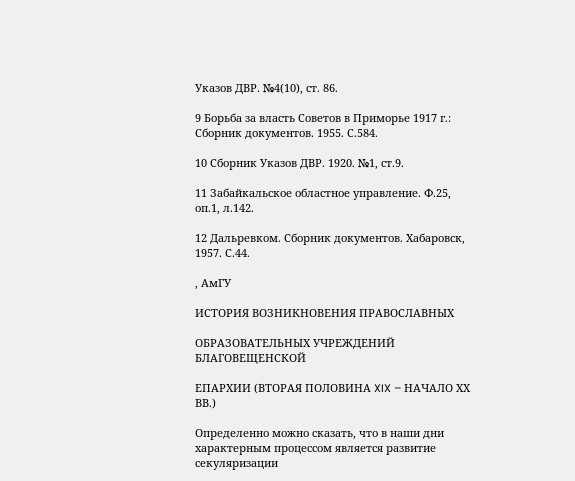Указов ДВР. №4(10), ст. 86.

9 Борьба за власть Советов в Приморье 1917 г.: Сборник документов. 1955. С.584.

10 Сборник Указов ДВР. 1920. №1, ст.9.

11 Забайкальское областное управление. Ф.25, оп.1, л.142.

12 Дальревком. Сборник документов. Хабаровск, 1957. С.44.

, АмГУ

ИСТОРИЯ ВОЗНИКНОВЕНИЯ ПРАВОСЛАВНЫХ

ОБРАЗОВАТЕЛЬНЫХ УЧРЕЖДЕНИЙ БЛАГОВЕЩЕНСКОЙ

ЕПАРХИИ (ВТОРАЯ ПОЛОВИНА XIX – НАЧАЛО ХХ ВВ.)

Определенно можно сказать, что в наши дни характерным процессом является развитие секуляризации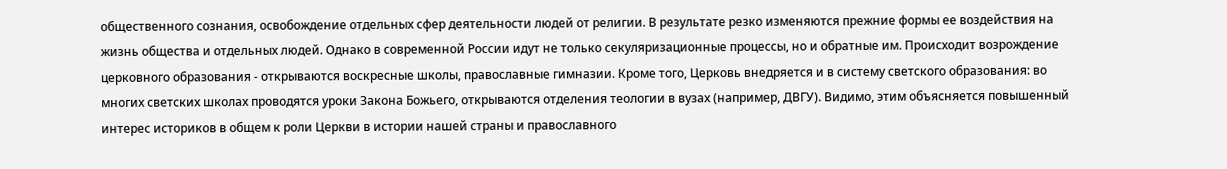общественного сознания, освобождение отдельных сфер деятельности людей от религии. В результате резко изменяются прежние формы ее воздействия на жизнь общества и отдельных людей. Однако в современной России идут не только секуляризационные процессы, но и обратные им. Происходит возрождение церковного образования - открываются воскресные школы, православные гимназии. Кроме того, Церковь внедряется и в систему светского образования: во многих светских школах проводятся уроки Закона Божьего, открываются отделения теологии в вузах (например, ДВГУ). Видимо, этим объясняется повышенный интерес историков в общем к роли Церкви в истории нашей страны и православного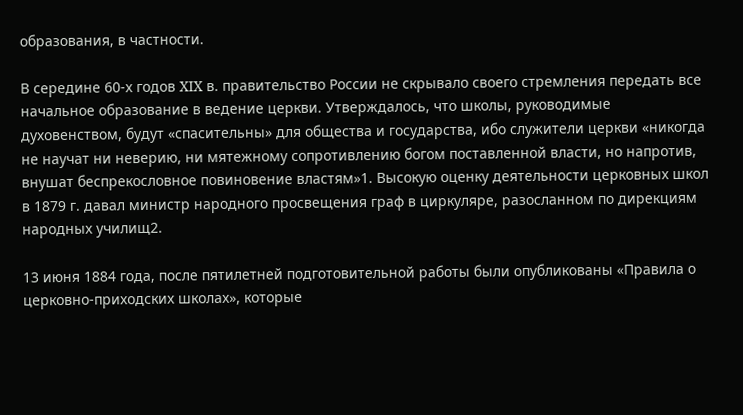образования, в частности.

В середине 60-х годов XIX в. правительство России не скрывало своего стремления передать все начальное образование в ведение церкви. Утверждалось, что школы, руководимые духовенством, будут «спасительны» для общества и государства, ибо служители церкви «никогда не научат ни неверию, ни мятежному сопротивлению богом поставленной власти, но напротив, внушат беспрекословное повиновение властям»1. Высокую оценку деятельности церковных школ в 1879 г. давал министр народного просвещения граф в циркуляре, разосланном по дирекциям народных училищ2.

13 июня 1884 года, после пятилетней подготовительной работы были опубликованы «Правила о церковно-приходских школах», которые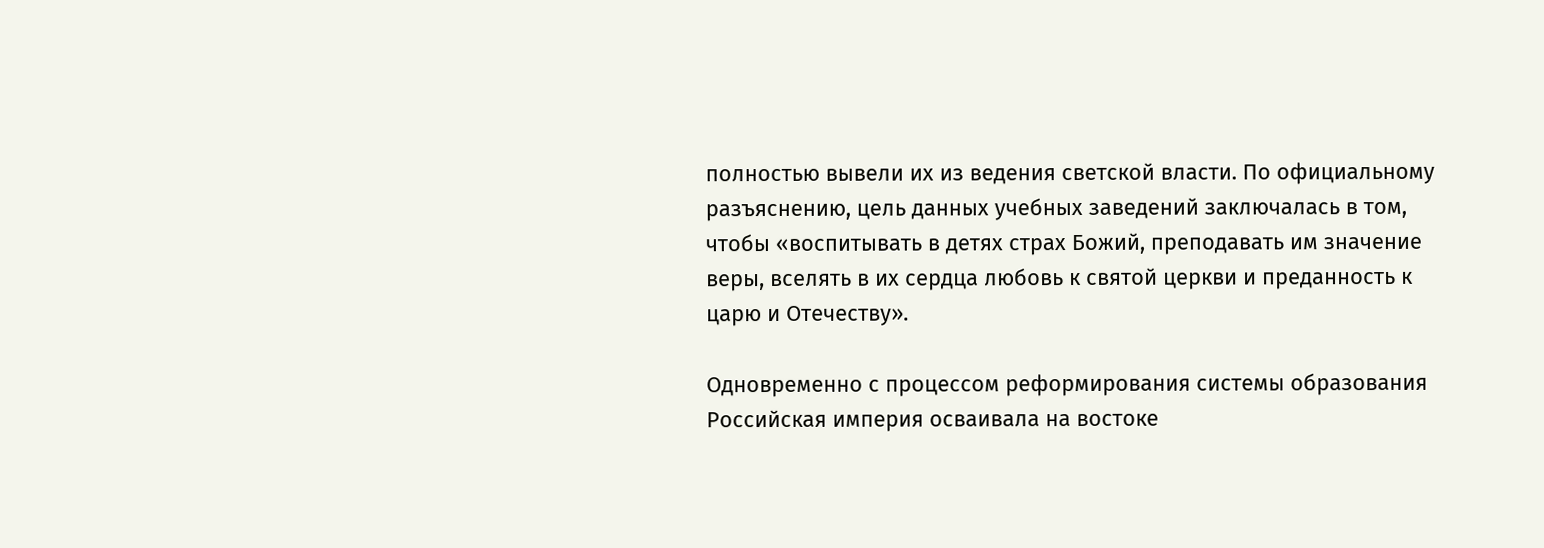полностью вывели их из ведения светской власти. По официальному разъяснению, цель данных учебных заведений заключалась в том, чтобы «воспитывать в детях страх Божий, преподавать им значение веры, вселять в их сердца любовь к святой церкви и преданность к царю и Отечеству».

Одновременно с процессом реформирования системы образования Российская империя осваивала на востоке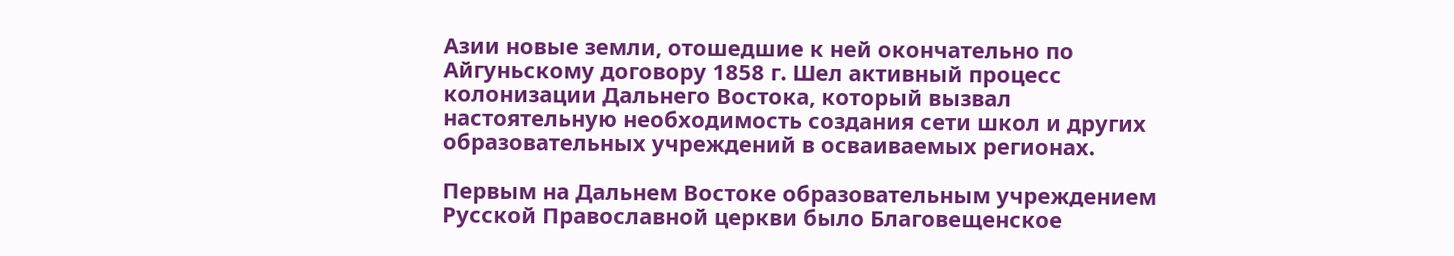Азии новые земли, отошедшие к ней окончательно по Айгуньскому договору 1858 г. Шел активный процесс колонизации Дальнего Востока, который вызвал настоятельную необходимость создания сети школ и других образовательных учреждений в осваиваемых регионах.

Первым на Дальнем Востоке образовательным учреждением Русской Православной церкви было Благовещенское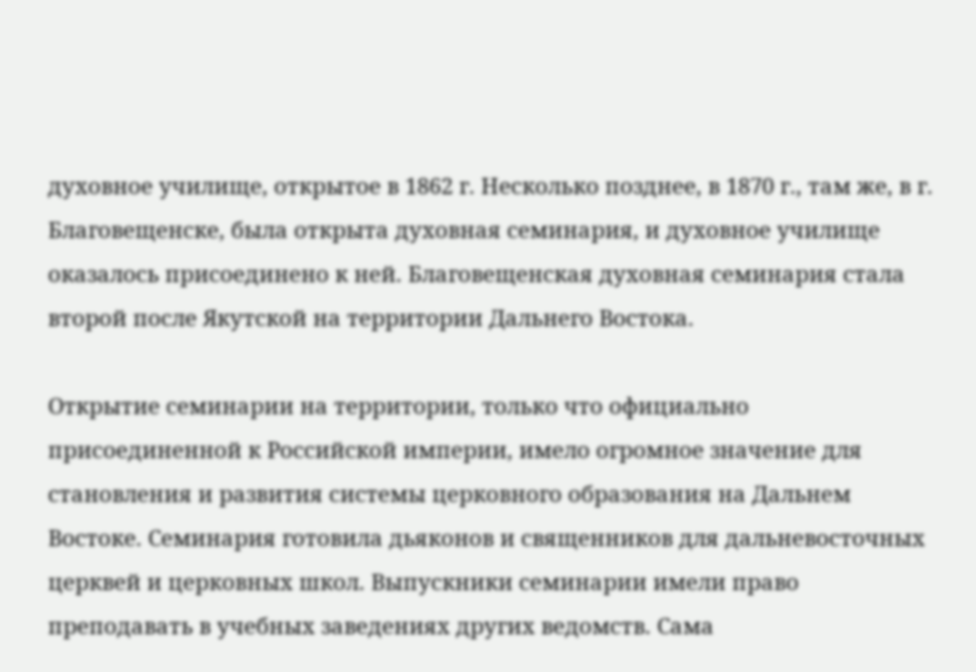духовное училище, открытое в 1862 г. Несколько позднее, в 1870 г., там же, в г. Благовещенске, была открыта духовная семинария, и духовное училище оказалось присоединено к ней. Благовещенская духовная семинария стала второй после Якутской на территории Дальнего Востока.

Открытие семинарии на территории, только что официально присоединенной к Российской империи, имело огромное значение для становления и развития системы церковного образования на Дальнем Востоке. Семинария готовила дьяконов и священников для дальневосточных церквей и церковных школ. Выпускники семинарии имели право преподавать в учебных заведениях других ведомств. Сама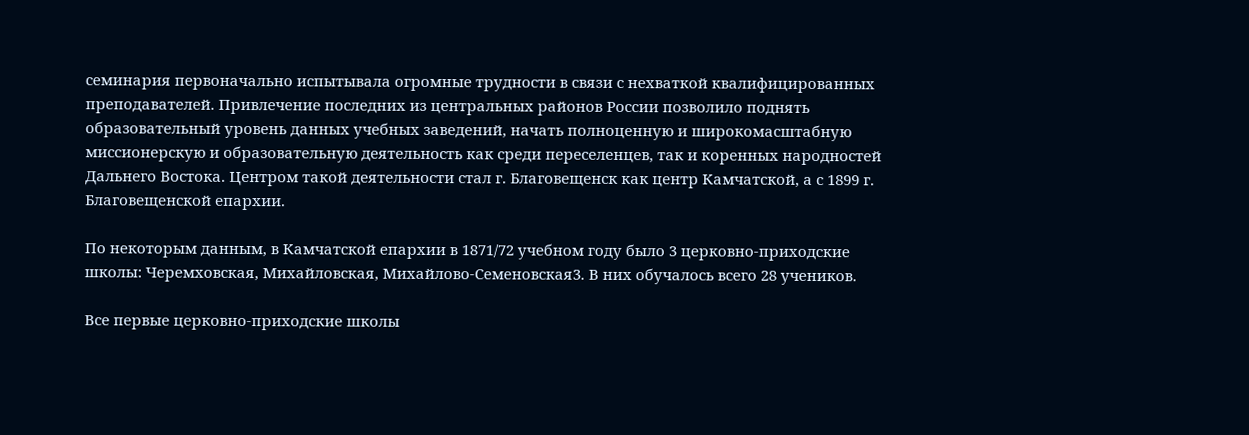семинария первоначально испытывала огромные трудности в связи с нехваткой квалифицированных преподавателей. Привлечение последних из центральных районов России позволило поднять образовательный уровень данных учебных заведений, начать полноценную и широкомасштабную миссионерскую и образовательную деятельность как среди переселенцев, так и коренных народностей Дальнего Востока. Центром такой деятельности стал г. Благовещенск как центр Камчатской, а с 1899 г. Благовещенской епархии.

По некоторым данным, в Камчатской епархии в 1871/72 учебном году было 3 церковно-приходские школы: Черемховская, Михайловская, Михайлово-Семеновская3. В них обучалось всего 28 учеников.

Все первые церковно-приходские школы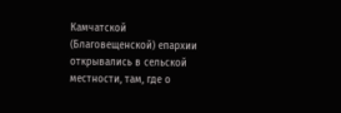Камчатской (Благовещенской) епархии открывались в сельской местности, там, где о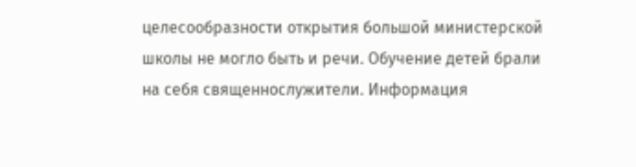целесообразности открытия большой министерской школы не могло быть и речи. Обучение детей брали на себя священнослужители. Информация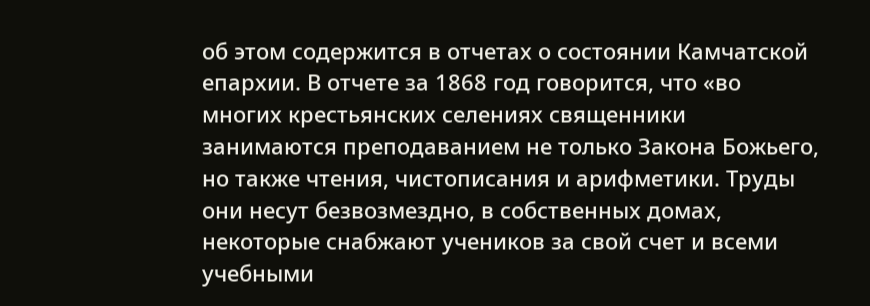об этом содержится в отчетах о состоянии Камчатской епархии. В отчете за 1868 год говорится, что «во многих крестьянских селениях священники занимаются преподаванием не только Закона Божьего, но также чтения, чистописания и арифметики. Труды они несут безвозмездно, в собственных домах, некоторые снабжают учеников за свой счет и всеми учебными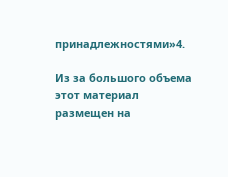принадлежностями»4.

Из за большого объема этот материал размещен на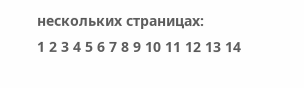нескольких страницах:
1 2 3 4 5 6 7 8 9 10 11 12 13 14